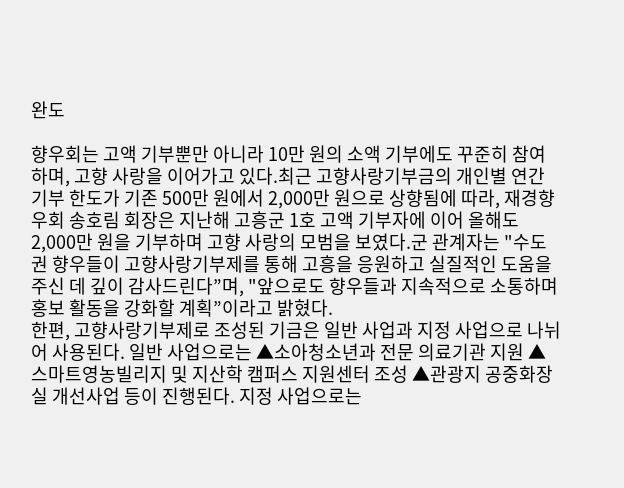완도

향우회는 고액 기부뿐만 아니라 10만 원의 소액 기부에도 꾸준히 참여하며, 고향 사랑을 이어가고 있다.최근 고향사랑기부금의 개인별 연간 기부 한도가 기존 500만 원에서 2,000만 원으로 상향됨에 따라, 재경향우회 송호림 회장은 지난해 고흥군 1호 고액 기부자에 이어 올해도 2,000만 원을 기부하며 고향 사랑의 모범을 보였다.군 관계자는 "수도권 향우들이 고향사랑기부제를 통해 고흥을 응원하고 실질적인 도움을 주신 데 깊이 감사드린다”며, "앞으로도 향우들과 지속적으로 소통하며 홍보 활동을 강화할 계획”이라고 밝혔다.
한편, 고향사랑기부제로 조성된 기금은 일반 사업과 지정 사업으로 나뉘어 사용된다. 일반 사업으로는 ▲소아청소년과 전문 의료기관 지원 ▲스마트영농빌리지 및 지산학 캠퍼스 지원센터 조성 ▲관광지 공중화장실 개선사업 등이 진행된다. 지정 사업으로는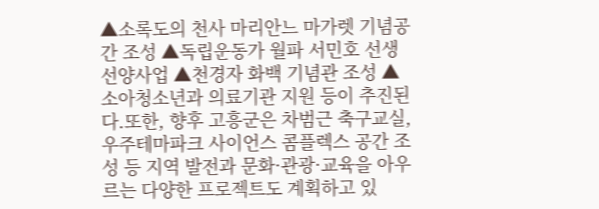▲소록도의 천사 마리안느 마가렛 기념공간 조성 ▲독립운동가 월파 서민호 선생 선양사업 ▲천경자 화백 기념관 조성 ▲소아청소년과 의료기관 지원 등이 추진된다.또한, 향후 고흥군은 차범근 축구교실, 우주테마파크 사이언스 콤플렉스 공간 조성 등 지역 발전과 문화·관광·교육을 아우르는 다양한 프로젝트도 계획하고 있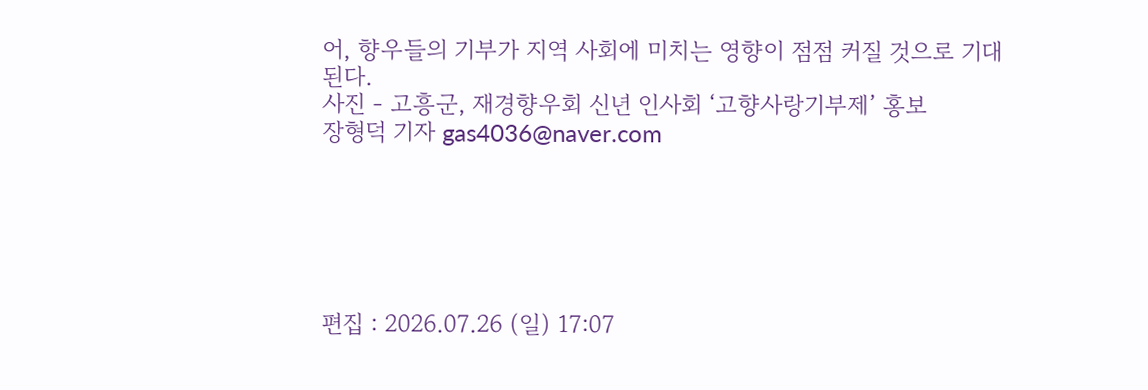어, 향우들의 기부가 지역 사회에 미치는 영향이 점점 커질 것으로 기대된다.
사진 - 고흥군, 재경향우회 신년 인사회 ‘고향사랑기부제’ 홍보
장형덕 기자 gas4036@naver.com






편집 : 2026.07.26 (일) 17:07